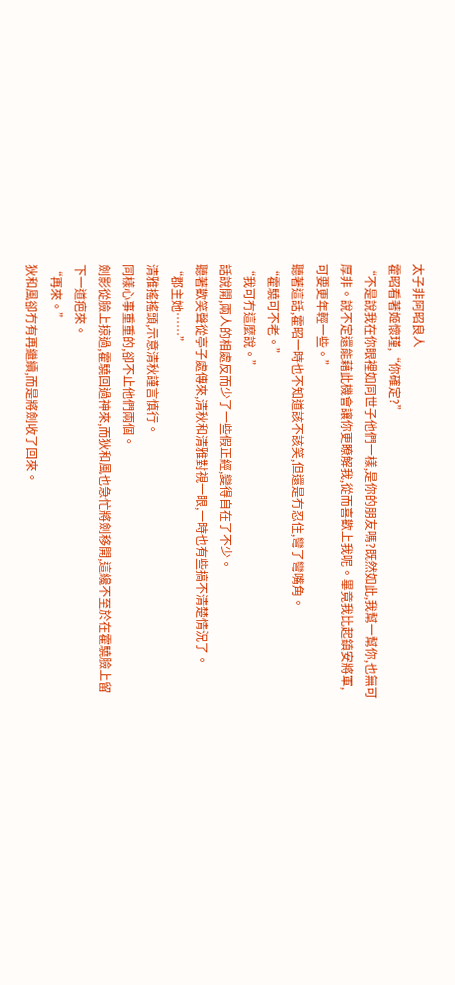太子非阿昭良人
霍昭看著姬懷瑾,“你確定?”
“不是說我在你眼裡如同世子他們一樣,是你的朋友嗎?既然如此,我幫一幫你,也無可厚非。說不定還能藉此機會讓你更瞭解我,從而喜歡上我呢。畢竟我比起鎮安將軍,可要更年輕一些。”
聽著這話,霍昭一時也不知道該不該笑,但還是冇忍住,彎了彎嘴角。
“霍驍可不老。”
“我可冇這麼說。”
話說開,兩人的相處反而少了一些假正經,變得自在了不少。
聽著歡笑聲從亭子處傳來,清秋和清雅對視一眼,一時也有些搞不清楚情況了。
“郡主她……”
清雅搖搖頭,示意清秋謹言慎行。
同樣心事重重的,卻不止他們兩個。
劍影從臉上掠過,霍驍回過神來,而狄和風也急忙將劍移開,這纔不至於在霍驍臉上留下一道疤來。
“再來。”
狄和風卻冇有再繼續,而是將劍收了回來。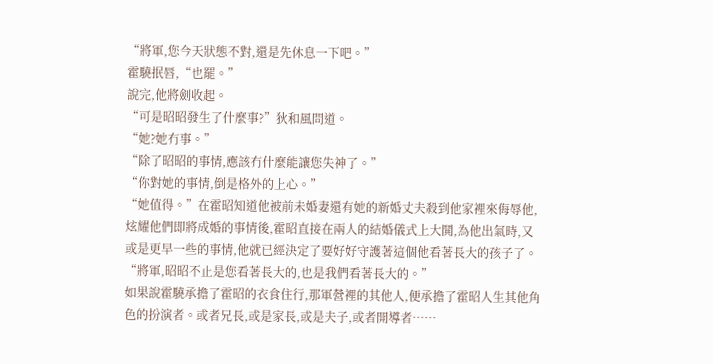“將軍,您今天狀態不對,還是先休息一下吧。”
霍驍抿唇,“也罷。”
說完,他將劍收起。
“可是昭昭發生了什麼事?”狄和風問道。
“她?她冇事。”
“除了昭昭的事情,應該冇什麼能讓您失神了。”
“你對她的事情,倒是格外的上心。”
“她值得。”在霍昭知道他被前未婚妻還有她的新婚丈夫殺到他家裡來侮辱他,炫耀他們即將成婚的事情後,霍昭直接在兩人的結婚儀式上大鬨,為他出氣時,又或是更早一些的事情,他就已經決定了要好好守護著這個他看著長大的孩子了。
“將軍,昭昭不止是您看著長大的,也是我們看著長大的。”
如果說霍驍承擔了霍昭的衣食住行,那軍營裡的其他人,便承擔了霍昭人生其他角色的扮演者。或者兄長,或是家長,或是夫子,或者開導者……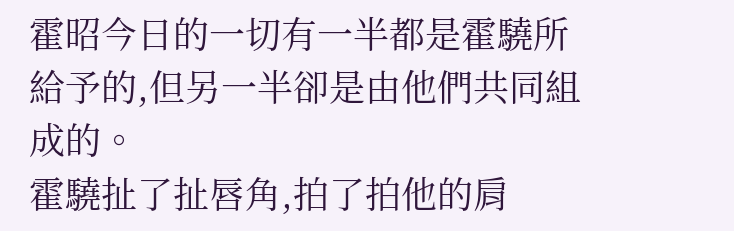霍昭今日的一切有一半都是霍驍所給予的,但另一半卻是由他們共同組成的。
霍驍扯了扯唇角,拍了拍他的肩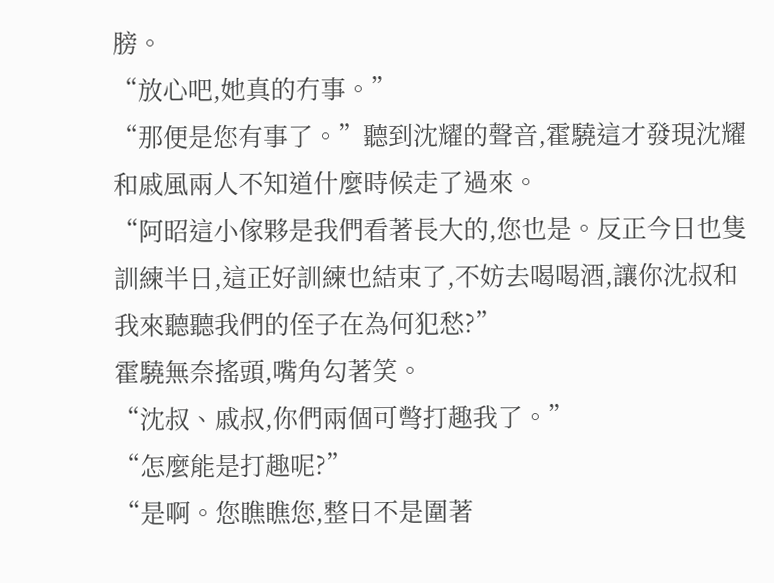膀。
“放心吧,她真的冇事。”
“那便是您有事了。”聽到沈耀的聲音,霍驍這才發現沈耀和戚風兩人不知道什麼時候走了過來。
“阿昭這小傢夥是我們看著長大的,您也是。反正今日也隻訓練半日,這正好訓練也結束了,不妨去喝喝酒,讓你沈叔和我來聽聽我們的侄子在為何犯愁?”
霍驍無奈搖頭,嘴角勾著笑。
“沈叔、戚叔,你們兩個可彆打趣我了。”
“怎麼能是打趣呢?”
“是啊。您瞧瞧您,整日不是圍著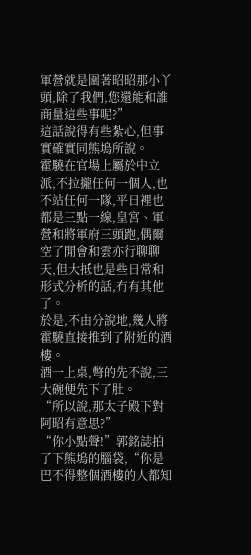軍營就是圍著昭昭那小丫頭,除了我們,您還能和誰商量這些事呢?”
這話說得有些紮心,但事實確實同熊塢所說。
霍驍在官場上屬於中立派,不拉攏任何一個人,也不站任何一隊,平日裡也都是三點一線,皇宮、軍營和將軍府三頭跑,偶爾空了閒會和雲亦行聊聊天,但大抵也是些日常和形式分析的話,冇有其他了。
於是,不由分說地,幾人將霍驍直接推到了附近的酒樓。
酒一上桌,彆的先不說,三大碗便先下了肚。
“所以說,那太子殿下對阿昭有意思?”
“你小點聲!”郭銘誌拍了下熊塢的腦袋,“你是巴不得整個酒樓的人都知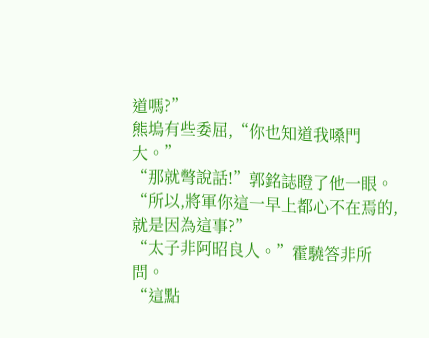道嗎?”
熊塢有些委屈,“你也知道我嗓門大。”
“那就彆說話!”郭銘誌瞪了他一眼。
“所以,將軍你這一早上都心不在焉的,就是因為這事?”
“太子非阿昭良人。”霍驍答非所問。
“這點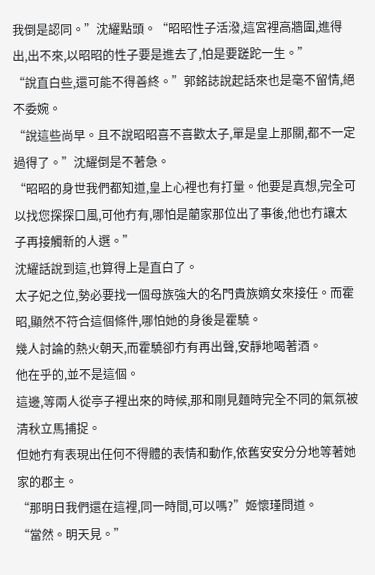我倒是認同。”沈耀點頭。“昭昭性子活潑,這宮裡高牆圍,進得出,出不來,以昭昭的性子要是進去了,怕是要蹉跎一生。”
“說直白些,還可能不得善終。”郭銘誌說起話來也是毫不留情,絕不委婉。
“說這些尚早。且不說昭昭喜不喜歡太子,單是皇上那關,都不一定過得了。”沈耀倒是不著急。
“昭昭的身世我們都知道,皇上心裡也有打量。他要是真想,完全可以找您探探口風,可他冇有,哪怕是藺家那位出了事後,他也冇讓太子再接觸新的人選。”
沈耀話說到這,也算得上是直白了。
太子妃之位,勢必要找一個母族強大的名門貴族嫡女來接任。而霍昭,顯然不符合這個條件,哪怕她的身後是霍驍。
幾人討論的熱火朝天,而霍驍卻冇有再出聲,安靜地喝著酒。
他在乎的,並不是這個。
這邊,等兩人從亭子裡出來的時候,那和剛見麵時完全不同的氣氛被清秋立馬捕捉。
但她冇有表現出任何不得體的表情和動作,依舊安安分分地等著她家的郡主。
“那明日我們還在這裡,同一時間,可以嗎?”姬懷瑾問道。
“當然。明天見。”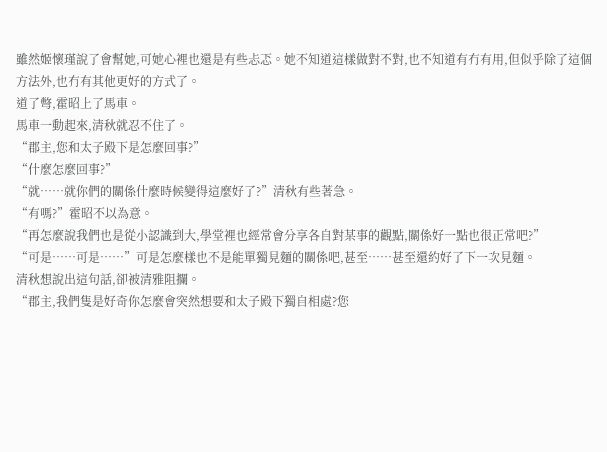雖然姬懷瑾說了會幫她,可她心裡也還是有些忐忑。她不知道這樣做對不對,也不知道有冇有用,但似乎除了這個方法外,也冇有其他更好的方式了。
道了彆,霍昭上了馬車。
馬車一動起來,清秋就忍不住了。
“郡主,您和太子殿下是怎麼回事?”
“什麼怎麼回事?”
“就……就你們的關係什麼時候變得這麼好了?”清秋有些著急。
“有嗎?”霍昭不以為意。
“再怎麼說我們也是從小認識到大,學堂裡也經常會分享各自對某事的觀點,關係好一點也很正常吧?”
“可是……可是……”可是怎麼樣也不是能單獨見麵的關係吧,甚至……甚至還約好了下一次見麵。
清秋想說出這句話,卻被清雅阻攔。
“郡主,我們隻是好奇你怎麼會突然想要和太子殿下獨自相處?您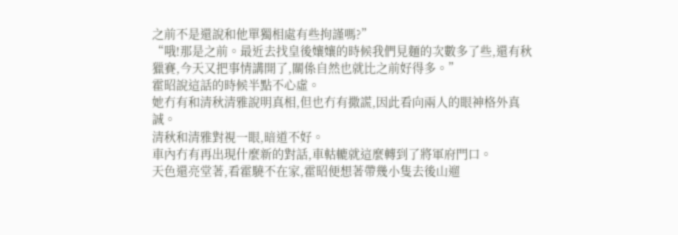之前不是還說和他單獨相處有些拘謹嗎?”
“哦!那是之前。最近去找皇後孃孃的時候我們見麵的次數多了些,還有秋獵賽,今天又把事情講開了,關係自然也就比之前好得多。”
霍昭說這話的時候半點不心虛。
她冇有和清秋清雅說明真相,但也冇有撒謊,因此看向兩人的眼神格外真誠。
清秋和清雅對視一眼,暗道不好。
車內冇有再出現什麼新的對話,車軲轆就這麼轉到了將軍府門口。
天色還亮堂著,看霍驍不在家,霍昭便想著帶幾小隻去後山遛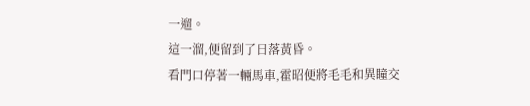一遛。
這一溜,便留到了日落黃昏。
看門口停著一輛馬車,霍昭便將毛毛和異瞳交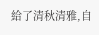給了清秋清雅,自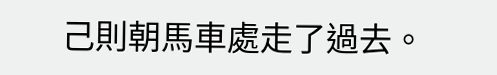己則朝馬車處走了過去。